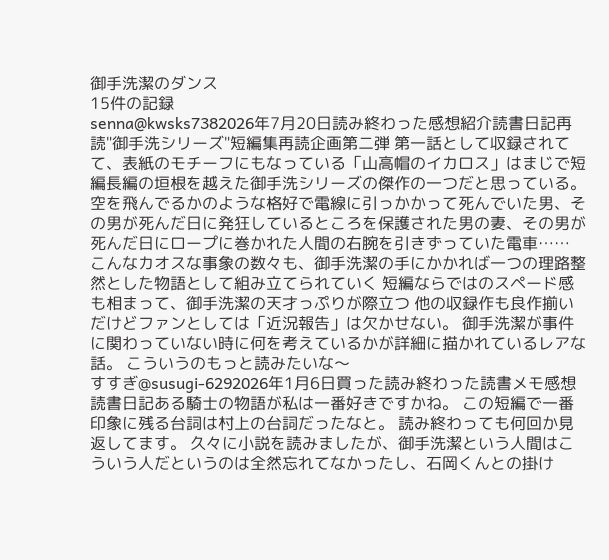御手洗潔のダンス
15件の記録
senna@kwsks7382026年7月20日読み終わった感想紹介読書日記再読"御手洗シリーズ"短編集再読企画第二弾 第一話として収録されてて、表紙のモチーフにもなっている「山高帽のイカロス」はまじで短編長編の垣根を越えた御手洗シリーズの傑作の一つだと思っている。 空を飛んでるかのような格好で電線に引っかかって死んでいた男、その男が死んだ日に発狂しているところを保護された男の妻、その男が死んだ日にロープに巻かれた人間の右腕を引きずっていた電車…… こんなカオスな事象の数々も、御手洗潔の手にかかれば一つの理路整然とした物語として組み立てられていく 短編ならではのスペード感も相まって、御手洗潔の天才っぷりが際立つ 他の収録作も良作揃いだけどファンとしては「近況報告」は欠かせない。 御手洗潔が事件に関わっていない時に何を考えているかが詳細に描かれているレアな話。 こういうのもっと読みたいな〜
すすぎ@susugi-6292026年1月6日買った読み終わった読書メモ感想読書日記ある騎士の物語が私は一番好きですかね。 この短編で一番印象に残る台詞は村上の台詞だったなと。 読み終わっても何回か見返してます。 久々に小説を読みましたが、御手洗潔という人間はこういう人だというのは全然忘れてなかったし、石岡くんとの掛け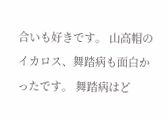合いも好きです。 山高帽のイカロス、舞踏病も面白かったです。 舞踏病はど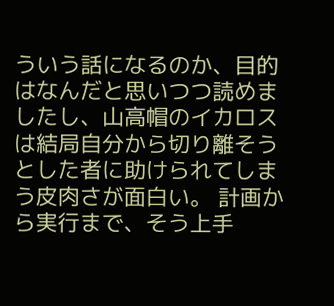ういう話になるのか、目的はなんだと思いつつ読めましたし、山高帽のイカロスは結局自分から切り離そうとした者に助けられてしまう皮肉さが面白い。 計画から実行まで、そう上手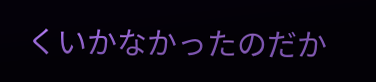くいかなかったのだか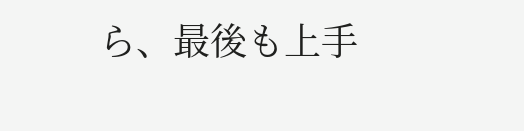ら、最後も上手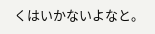くはいかないよなと。